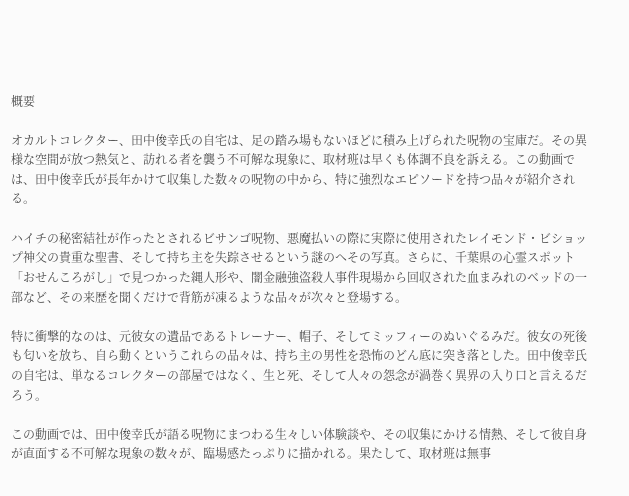概要

オカルトコレクター、田中俊幸氏の自宅は、足の踏み場もないほどに積み上げられた呪物の宝庫だ。その異様な空間が放つ熱気と、訪れる者を襲う不可解な現象に、取材班は早くも体調不良を訴える。この動画では、田中俊幸氏が長年かけて収集した数々の呪物の中から、特に強烈なエピソードを持つ品々が紹介される。

ハイチの秘密結社が作ったとされるビサンゴ呪物、悪魔払いの際に実際に使用されたレイモンド・ビショップ神父の貴重な聖書、そして持ち主を失踪させるという謎のへその写真。さらに、千葉県の心霊スポット「おせんころがし」で見つかった縄人形や、闇金融強盗殺人事件現場から回収された血まみれのベッドの一部など、その来歴を聞くだけで背筋が凍るような品々が次々と登場する。

特に衝撃的なのは、元彼女の遺品であるトレーナー、帽子、そしてミッフィーのぬいぐるみだ。彼女の死後も匂いを放ち、自ら動くというこれらの品々は、持ち主の男性を恐怖のどん底に突き落とした。田中俊幸氏の自宅は、単なるコレクターの部屋ではなく、生と死、そして人々の怨念が渦巻く異界の入り口と言えるだろう。

この動画では、田中俊幸氏が語る呪物にまつわる生々しい体験談や、その収集にかける情熱、そして彼自身が直面する不可解な現象の数々が、臨場感たっぷりに描かれる。果たして、取材班は無事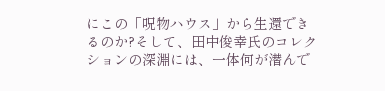にこの「呪物ハウス」から生還できるのか?そして、田中俊幸氏のコレクションの深淵には、一体何が潜んで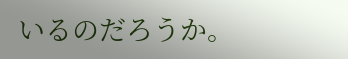いるのだろうか。